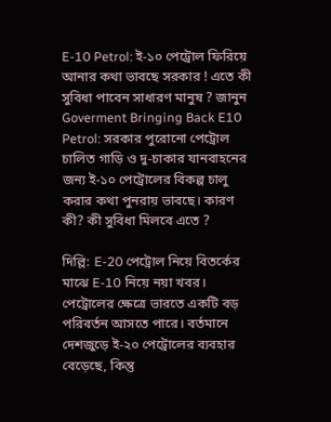E-10 Petrol: ই-১০ পেট্রোল ফিরিয়ে আনার কথা ভাবছে সরকার ! এতে কী সুবিধা পাবেন সাধারণ মানুষ ? জানুন
Goverment Bringing Back E10 Petrol: সরকার পুরোনো পেট্রোল চালিত গাড়ি ও দু-চাকার যানবাহনের জন্য ই-১০ পেট্রোলের বিকল্প চালু করার কথা পুনরায় ভাবছে। কারণ কী? কী সুবিধা মিলবে এতে ?

দিল্লি: E-20 পেট্রোল নিয়ে বিতর্কের মাঝে E-10 নিয়ে নয়া খবর। পেট্রোলের ক্ষেত্রে ভারতে একটি বড় পরিবর্তন আসতে পারে। বর্তমানে দেশজুড়ে ই-২০ পেট্রোলের ব্যবহার বেড়েছে, কিন্তু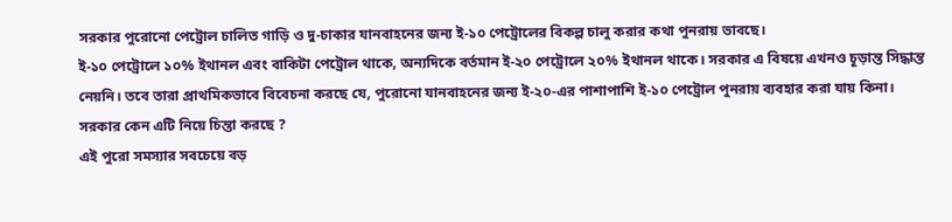সরকার পুরোনো পেট্রোল চালিত গাড়ি ও দু-চাকার যানবাহনের জন্য ই-১০ পেট্রোলের বিকল্প চালু করার কথা পুনরায় ভাবছে।
ই-১০ পেট্রোলে ১০% ইথানল এবং বাকিটা পেট্রোল থাকে, অন্যদিকে বর্তমান ই-২০ পেট্রোলে ২০% ইথানল থাকে। সরকার এ বিষয়ে এখনও চূড়ান্ত সিদ্ধান্ত নেয়নি। তবে তারা প্রাথমিকভাবে বিবেচনা করছে যে, পুরোনো যানবাহনের জন্য ই-২০-এর পাশাপাশি ই-১০ পেট্রোল পুনরায় ব্যবহার করা যায় কিনা।
সরকার কেন এটি নিয়ে চিন্তা করছে ?
এই পুরো সমস্যার সবচেয়ে বড়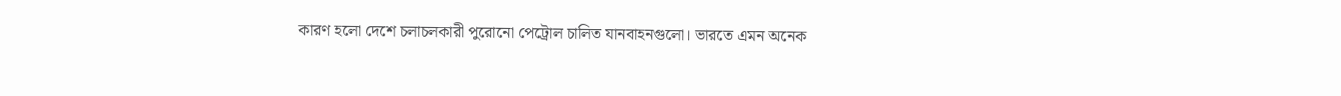কারণ হলো দেশে চলাচলকারী পুরোনো পেট্রোল চালিত যানবাহনগুলো। ভারতে এমন অনেক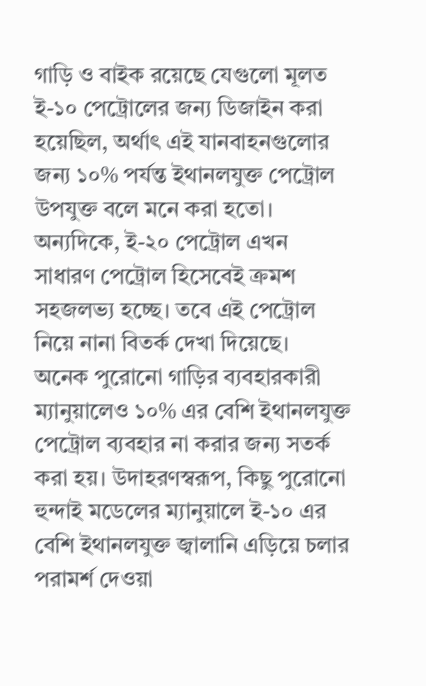গাড়ি ও বাইক রয়েছে যেগুলো মূলত ই-১০ পেট্রোলের জন্য ডিজাইন করা হয়েছিল, অর্থাৎ এই যানবাহনগুলোর জন্য ১০% পর্যন্ত ইথানলযুক্ত পেট্রোল উপযুক্ত বলে মনে করা হতো। অন্যদিকে, ই-২০ পেট্রোল এখন সাধারণ পেট্রোল হিসেবেই ক্রমশ সহজলভ্য হচ্ছে। তবে এই পেট্রোল নিয়ে নানা বিতর্ক দেখা দিয়েছে।
অনেক পুরোনো গাড়ির ব্যবহারকারী ম্যানুয়ালেও ১০% এর বেশি ইথানলযুক্ত পেট্রোল ব্যবহার না করার জন্য সতর্ক করা হয়। উদাহরণস্বরূপ, কিছু পুরোনো হুন্দাই মডেলের ম্যানুয়ালে ই-১০ এর বেশি ইথানলযুক্ত জ্বালানি এড়িয়ে চলার পরামর্শ দেওয়া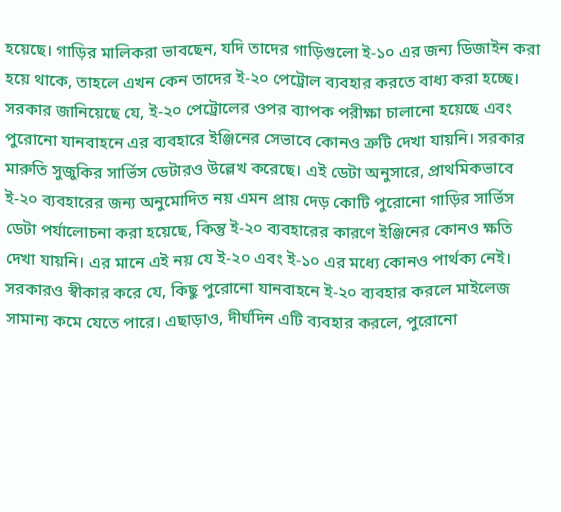হয়েছে। গাড়ির মালিকরা ভাবছেন, যদি তাদের গাড়িগুলো ই-১০ এর জন্য ডিজাইন করা হয়ে থাকে, তাহলে এখন কেন তাদের ই-২০ পেট্রোল ব্যবহার করতে বাধ্য করা হচ্ছে। সরকার জানিয়েছে যে, ই-২০ পেট্রোলের ওপর ব্যাপক পরীক্ষা চালানো হয়েছে এবং পুরোনো যানবাহনে এর ব্যবহারে ইঞ্জিনের সেভাবে কোনও ত্রুটি দেখা যায়নি। সরকার মারুতি সুজুকির সার্ভিস ডেটারও উল্লেখ করেছে। এই ডেটা অনুসারে, প্রাথমিকভাবে ই-২০ ব্যবহারের জন্য অনুমোদিত নয় এমন প্রায় দেড় কোটি পুরোনো গাড়ির সার্ভিস ডেটা পর্যালোচনা করা হয়েছে, কিন্তু ই-২০ ব্যবহারের কারণে ইঞ্জিনের কোনও ক্ষতি দেখা যায়নি। এর মানে এই নয় যে ই-২০ এবং ই-১০ এর মধ্যে কোনও পার্থক্য নেই। সরকারও স্বীকার করে যে, কিছু পুরোনো যানবাহনে ই-২০ ব্যবহার করলে মাইলেজ সামান্য কমে যেতে পারে। এছাড়াও, দীর্ঘদিন এটি ব্যবহার করলে, পুরোনো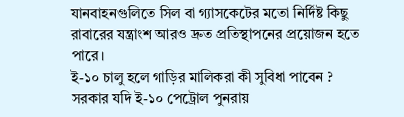যানবাহনগুলিতে সিল বা গ্যাসকেটের মতো নির্দিষ্ট কিছু রাবারের যন্ত্রাংশ আরও দ্রুত প্রতিস্থাপনের প্রয়োজন হতে পারে।
ই-১০ চালু হলে গাড়ির মালিকরা কী সুবিধা পাবেন ?
সরকার যদি ই-১০ পেট্রোল পুনরায়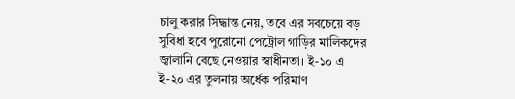চালু করার সিদ্ধান্ত নেয়, তবে এর সবচেয়ে বড় সুবিধা হবে পুরোনো পেট্রোল গাড়ির মালিকদের জ্বালানি বেছে নেওয়ার স্বাধীনতা। ই-১০ এ ই-২০ এর তুলনায় অর্ধেক পরিমাণ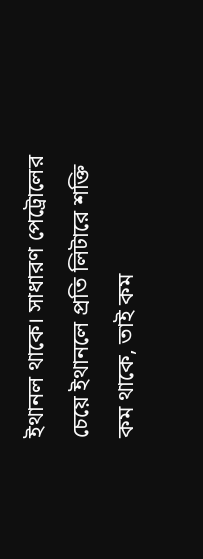ইথানল থাকে। সাধারণ পেট্রোলের চেয়ে ইথানলে প্রতি লিটারে শক্তি কম থাকে, তাই কম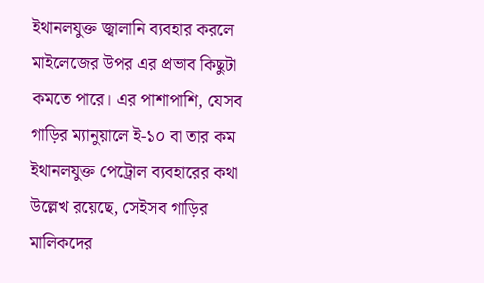ইথানলযুক্ত জ্বালানি ব্যবহার করলে মাইলেজের উপর এর প্রভাব কিছুটা কমতে পারে। এর পাশাপাশি, যেসব গাড়ির ম্যানুয়ালে ই-১০ বা তার কম ইথানলযুক্ত পেট্রোল ব্যবহারের কথা উল্লেখ রয়েছে, সেইসব গাড়ির মালিকদের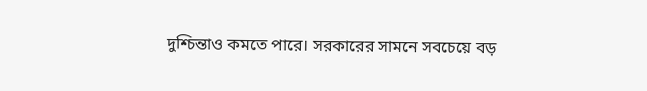দুশ্চিন্তাও কমতে পারে। সরকারের সামনে সবচেয়ে বড়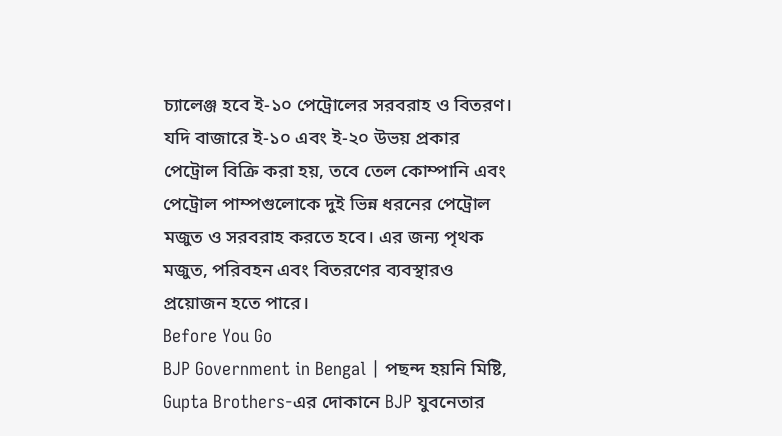চ্যালেঞ্জ হবে ই-১০ পেট্রোলের সরবরাহ ও বিতরণ। যদি বাজারে ই-১০ এবং ই-২০ উভয় প্রকার পেট্রোল বিক্রি করা হয়, তবে তেল কোম্পানি এবং পেট্রোল পাম্পগুলোকে দুই ভিন্ন ধরনের পেট্রোল মজুত ও সরবরাহ করতে হবে। এর জন্য পৃথক মজুত, পরিবহন এবং বিতরণের ব্যবস্থারও প্রয়োজন হতে পারে।
Before You Go
BJP Government in Bengal | পছন্দ হয়নি মিষ্টি, Gupta Brothers-এর দোকানে BJP যুবনেতার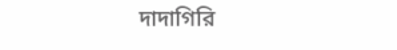দাদাগিরি